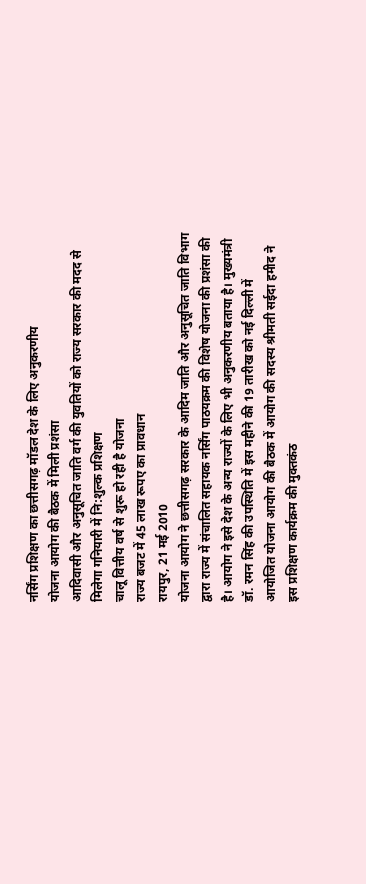नर्सिंग प्रशिक्षण का छत्तीसगढ़ मॉडल देश के लिए अनुकरणीय
योजना आयोग की बैठक में मिली प्रशंसा
आदिवासी और अनुसूचित जाति वर्ग की युवतियों को राज्य सरकार की मदद से मिलेगा गनियारी में नि:शुल्क प्रशिक्षण
चालू वित्तीय वर्ष से शुरू हो रही है योजना
राज्य बजट में 45 लाख रूपए का प्रावधान
रायपुर, 21 मई 2010
योजना आयोग ने छत्तीसगढ़ सरकार के आदिम जाति और अनुसूचित जाति विभाग द्वारा राज्य में संचालित सहायक नर्सिंग पाठयक्रम की विशेष योजना की प्रशंसा की है। आयोग ने इसे देश के अन्य राज्यों के लिए भी अनुकरणीय बताया है। मुख्यमंत्री डॉ. रमन सिंह की उपस्थिति में इस महीने की 19 तारीख को नई दिल्ली में आयोजित योजना आयोग की बैठक में आयोग की सदस्य श्रीमती सईदा हमीद ने इस प्रशिक्षण कार्यक्रम की मुक्तकंठ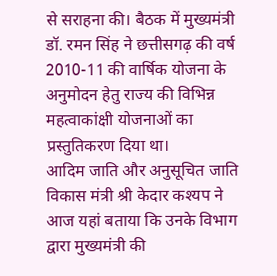से सराहना की। बैठक में मुख्यमंत्री डॉ. रमन सिंह ने छत्तीसगढ़ की वर्ष 2010-11 की वार्षिक योजना के अनुमोदन हेतु राज्य की विभिन्न महत्वाकांक्षी योजनाओं का प्रस्तुतिकरण दिया था।
आदिम जाति और अनुसूचित जाति विकास मंत्री श्री केदार कश्यप ने आज यहां बताया कि उनके विभाग द्वारा मुख्यमंत्री की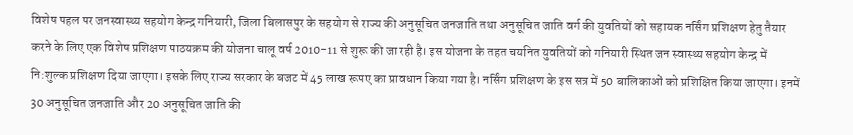विशेष पहल पर जनस्वास्थ्य सहयोग केन्द्र गनियारी, जिला बिलासपुर के सहयोग से राज्य की अनुसूचित जनजाति तथा अनुसूचित जाति वर्ग की युवतियों को सहायक नर्सिंग प्रशिक्षण हेतु तैयार करने के लिए एक विशेष प्रशिक्षण पाठयक्रम की योजना चालू वर्ष 2010-11 से शुरू की जा रही है। इस योजना के तहत चयनित युवतियों को गनियारी स्थित जन स्वास्थ्य सहयोग केन्द्र में नि:शुल्क प्रशिक्षण दिया जाएगा। इसके लिए राज्य सरकार के बजट में 45 लाख रूपए का प्रावधान किया गया है। नर्सिंग प्रशिक्षण के इस सत्र में 50 बालिकाओं को प्रशिक्षित किया जाएगा। इनमें 30 अनुसूचित जनजाति और 20 अनुसूचित जाति की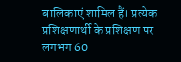बालिकाएं शामिल हैं। प्रत्येक प्रशिक्षणार्थी के प्रशिक्षण पर लगभग 60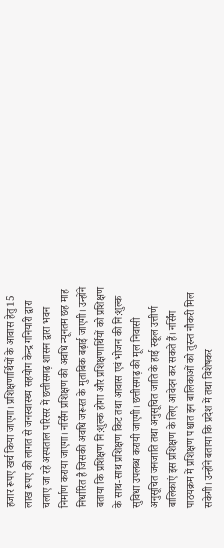हजार रूपए खर्च किया जाएगा। प्रशिक्षणार्थियों के आवास हेतु 15 लाख रूपए की लागत से जनस्वास्थ्य सहयोग केन्द्र गनियारी द्वारा चलाए जा रहे अस्पताल परिसर में छत्तीसगढ़ शासन द्वारा भवन निर्माण कराया जाएगा। नर्सिंग प्रशिक्षण की अवधि न्यूनतम छह माह निर्धारित है जिसकी अवधि जरूरत के मुताबिक बढ़ाई जाएगी। उन्होंने बताया कि प्रशिक्षण नि:शुल्क होगा और प्रशिक्षणार्थियों को प्रशिक्षण के साथ-साथ प्रशिक्षण किट तथा आवास एवं भोजन की नि:शुल्क सुविधा उपलब्ध करायी जाएगी। छत्तीसगढ़ की मूल निवासी अनुसूचित जनजाति तथा अनुसूचित जाति के हाई स्कूल उत्तीर्ण बालिकाएं इस प्रशिक्षण के लिए आवेदन कर सकते हैं। नर्सिंग पाठयक्रम में प्रशिक्षण पश्चात इन बालिकाओं को तुरन्त नौकरी मिल सकेगी। उन्होंने बताया कि प्रदेश में तथा विशेषकर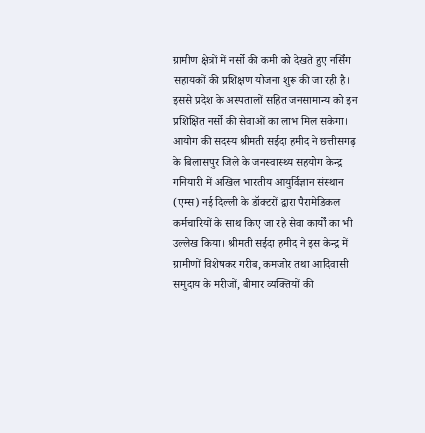ग्रामीण क्षेत्रों में नर्सो की कमी को देखते हुए नर्सिंग सहायकों की प्रशिक्षण योजना शुरू की जा रही है। इससे प्रदेश के अस्पतालों सहित जनसामान्य को इन प्रशिक्षित नर्सो की सेवाओं का लाभ मिल सकेगा।
आयोग की सदस्य श्रीमती सईदा हमीद ने छत्तीसगढ़ के बिलासपुर जिले के जनस्वास्थ्य सहयोग केन्द्र गनियारी में अखिल भारतीय आयुर्विज्ञान संस्थान (एम्स) नई दिल्ली के डॉक्टरों द्वारा पैरामेडिकल कर्मचारियों के साथ किए जा रहे सेवा कार्यों का भी उल्लेख किया। श्रीमती सईदा हमीद ने इस केन्द्र में ग्रामीणों विशेषकर गरीब, कमजोर तथा आदिवासी समुदाय के मरीजों, बीमार व्यक्तियों की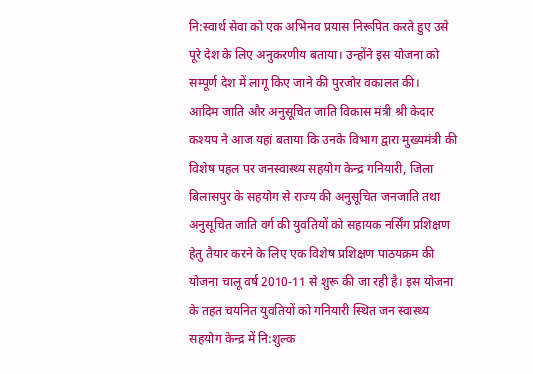नि:स्वार्थ सेवा को एक अभिनव प्रयास निरूपित करते हुए उसे पूरे देश के लिए अनुकरणीय बताया। उन्होंने इस योजना को सम्पूर्ण देश में लागू किए जाने की पुरजोर वकालत की।
आदिम जाति और अनुसूचित जाति विकास मंत्री श्री केदार कश्यप ने आज यहां बताया कि उनके विभाग द्वारा मुख्यमंत्री की विशेष पहल पर जनस्वास्थ्य सहयोग केन्द्र गनियारी, जिला बिलासपुर के सहयोग से राज्य की अनुसूचित जनजाति तथा अनुसूचित जाति वर्ग की युवतियों को सहायक नर्सिंग प्रशिक्षण हेतु तैयार करने के लिए एक विशेष प्रशिक्षण पाठयक्रम की योजना चालू वर्ष 2010-11 से शुरू की जा रही है। इस योजना के तहत चयनित युवतियों को गनियारी स्थित जन स्वास्थ्य सहयोग केन्द्र में नि:शुल्क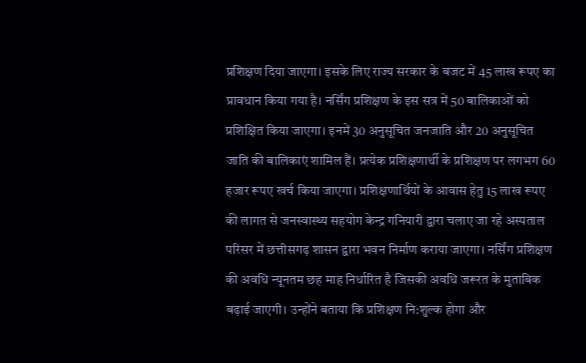प्रशिक्षण दिया जाएगा। इसके लिए राज्य सरकार के बजट में 45 लाख रूपए का प्रावधान किया गया है। नर्सिंग प्रशिक्षण के इस सत्र में 50 बालिकाओं को प्रशिक्षित किया जाएगा। इनमें 30 अनुसूचित जनजाति और 20 अनुसूचित जाति की बालिकाएं शामिल हैं। प्रत्येक प्रशिक्षणार्थी के प्रशिक्षण पर लगभग 60 हजार रूपए खर्च किया जाएगा। प्रशिक्षणार्थियों के आवास हेतु 15 लाख रूपए की लागत से जनस्वास्थ्य सहयोग केन्द्र गनियारी द्वारा चलाए जा रहे अस्पताल परिसर में छत्तीसगढ़ शासन द्वारा भवन निर्माण कराया जाएगा। नर्सिंग प्रशिक्षण की अवधि न्यूनतम छह माह निर्धारित है जिसकी अवधि जरूरत के मुताबिक बढ़ाई जाएगी। उन्होंने बताया कि प्रशिक्षण नि:शुल्क होगा और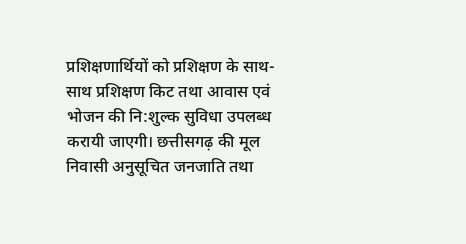प्रशिक्षणार्थियों को प्रशिक्षण के साथ-साथ प्रशिक्षण किट तथा आवास एवं भोजन की नि:शुल्क सुविधा उपलब्ध करायी जाएगी। छत्तीसगढ़ की मूल निवासी अनुसूचित जनजाति तथा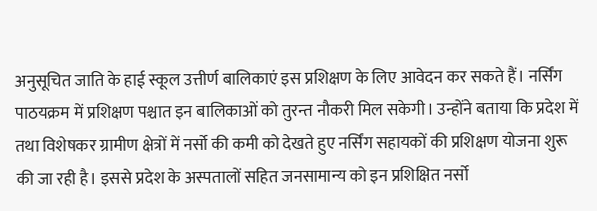अनुसूचित जाति के हाई स्कूल उत्तीर्ण बालिकाएं इस प्रशिक्षण के लिए आवेदन कर सकते हैं। नर्सिंग पाठयक्रम में प्रशिक्षण पश्चात इन बालिकाओं को तुरन्त नौकरी मिल सकेगी। उन्होंने बताया कि प्रदेश में तथा विशेषकर ग्रामीण क्षेत्रों में नर्सो की कमी को देखते हुए नर्सिंग सहायकों की प्रशिक्षण योजना शुरू की जा रही है। इससे प्रदेश के अस्पतालों सहित जनसामान्य को इन प्रशिक्षित नर्सो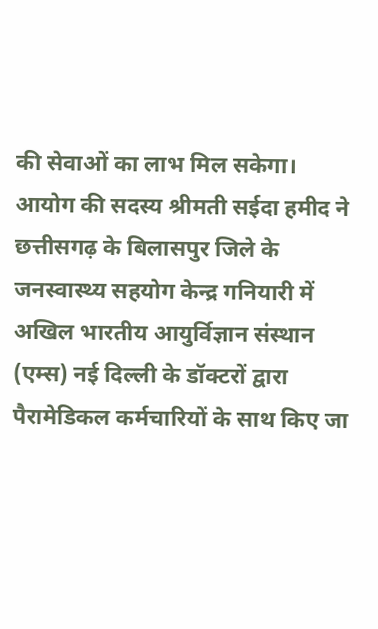की सेवाओं का लाभ मिल सकेगा।
आयोग की सदस्य श्रीमती सईदा हमीद ने छत्तीसगढ़ के बिलासपुर जिले के जनस्वास्थ्य सहयोग केन्द्र गनियारी में अखिल भारतीय आयुर्विज्ञान संस्थान (एम्स) नई दिल्ली के डॉक्टरों द्वारा पैरामेडिकल कर्मचारियों के साथ किए जा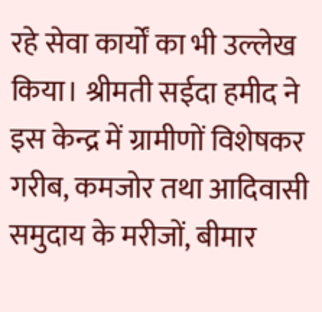रहे सेवा कार्यों का भी उल्लेख किया। श्रीमती सईदा हमीद ने इस केन्द्र में ग्रामीणों विशेषकर गरीब, कमजोर तथा आदिवासी समुदाय के मरीजों, बीमार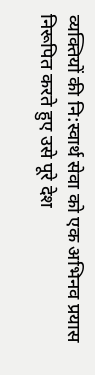व्यक्तियों की नि:स्वार्थ सेवा को एक अभिनव प्रयास निरूपित करते हुए उसे पूरे देश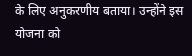के लिए अनुकरणीय बताया। उन्होंने इस योजना को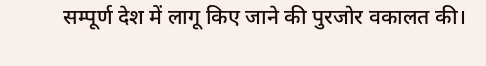सम्पूर्ण देश में लागू किए जाने की पुरजोर वकालत की।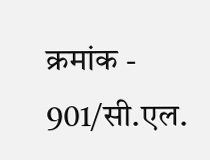क्रमांक - 901/सी.एल.